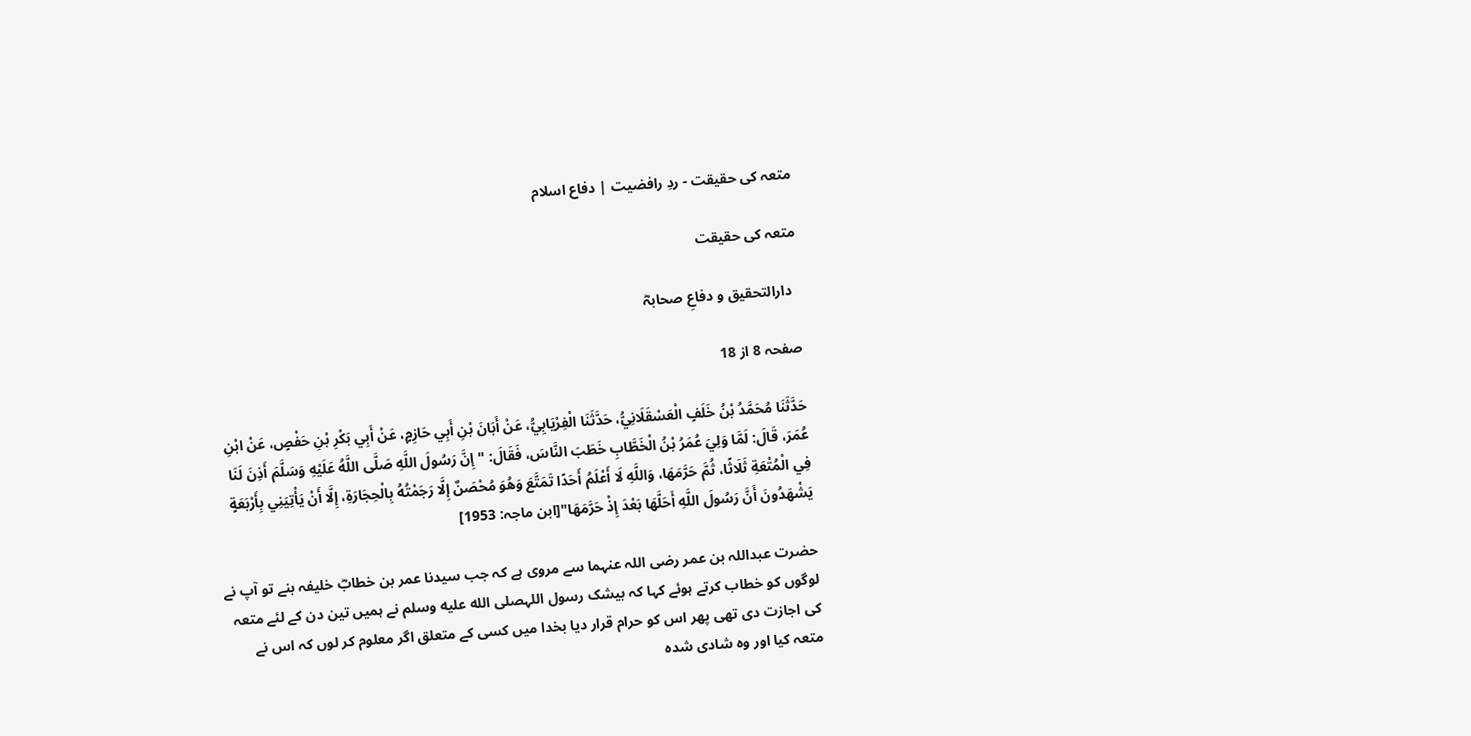متعہ کی حقیقت - ردِ رافضیت | دفاع اسلام

متعہ کی حقیقت

  دارالتحقیق و دفاعِ صحابہؓ

صفحہ 8 از 18

حَدَّثَنَا مُحَمَّدُ بْنُ خَلَفٍ الْعَسْقَلَانِيُّ، حَدَّثَنَا الْفِرْيَابِيُّ، عَنْ أَبَانَ بْنِ أَبِي حَازِمٍ، عَنْ أَبِي بَكْرِ بْنِ حَفْصٍ، عَنْ ابْنِ عُمَرَ، قَالَ: لَمَّا وَلِيَ عُمَرُ بْنُ الْخَطَّابِ خَطَبَ النَّاسَ، فَقَالَ: "إِنَّ رَسُولَ اللَّهِ صَلَّى اللَّهُ عَلَيْهِ وَسَلَّمَ أَذِنَ لَنَا فِي الْمُتْعَةِ ثَلَاثًا، ثُمَّ حَرَّمَهَا، وَاللَّهِ لَا أَعْلَمُ أَحَدًا تَمَتَّعَ وَهُوَ مُحْصَنٌ إِلَّا رَجَمْتُهُ بِالْحِجَارَةِ، إِلَّا أَنْ يَأْتِيَنِي بِأَرْبَعَةٍ يَشْهَدُونَ أَنَّ رَسُولَ اللَّهِ أَحَلَّهَا بَعْدَ إِذْ حَرَّمَهَا"[ابن ماجہ: 1953]

حضرت عبداللہ بن عمر رضی اللہ عنہما سے مروی ہے کہ جب سیدنا عمر بن خطابؓ خلیفہ بنے تو آپ نے لوگوں کو خطاب کرتے ہوئے کہا کہ بیشک رسول اللہصلى الله عليه وسلم نے ہمیں تین دن کے لئے متعہ کی اجازت دی تھی پھر اس کو حرام قرار دیا بخدا میں کسی کے متعلق اگر معلوم کر لوں کہ اس نے متعہ کیا اور وہ شادی شدہ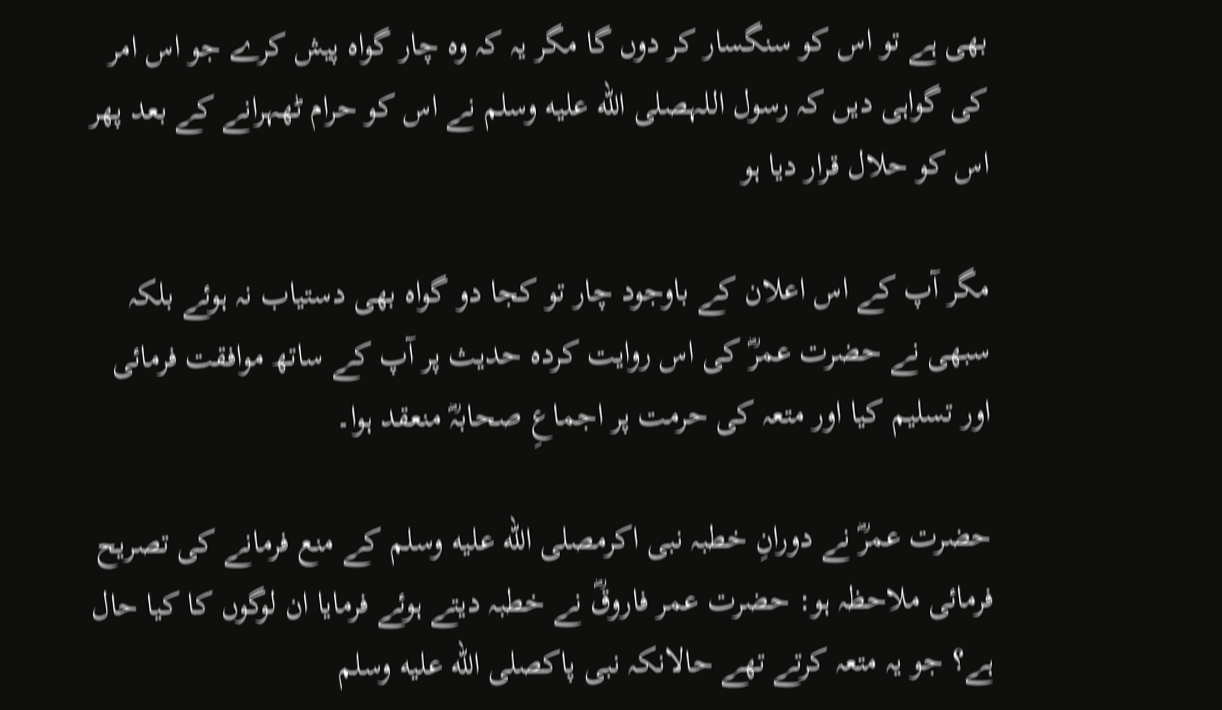بھی ہے تو اس کو سنگسار کر دوں گا مگر یہ کہ وہ چار گواہ پیش کرے جو اس امر کی گواہی دیں کہ رسول اللہصلى الله عليه وسلم نے اس کو حرام ٹھہرانے کے بعد پھر اس کو حلال قرار دیا ہو

مگر آپ کے اس اعلان کے باوجود چار تو کجا دو گواہ بھی دستیاب نہ ہوئے بلکہ سبھی نے حضرت عمرؓ کی اس روایت کردہ حدیث پر آپ کے ساتھ موافقت فرمائی اور تسلیم کیا اور متعہ کی حرمت پر اجماعِ صحابہؓ منعقد ہوا۔

حضرت عمرؓ نے دورانِ خطبہ نبی اکرمصلى الله عليه وسلم کے منع فرمانے کی تصریح فرمائی ملاحظہ ہو: حضرت عمر فاروقؓ نے خطبہ دیتے ہوئے فرمایا ان لوگوں کا کیا حال ہے؟ جو یہ متعہ کرتے تھے حالانکہ نبی پاکصلى الله عليه وسلم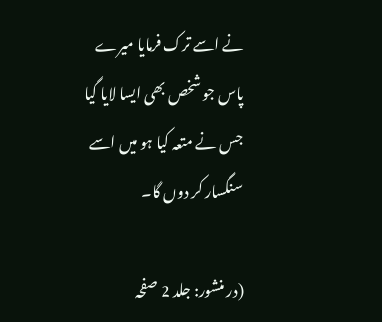نے اسے ترک فرمایا میرے پاس جو شخص بھی ایسا لایا گیا جس نے متعہ کیا ہو میں اسے سنگسار کر دوں گا۔

(در منشور: جلد 2 صفحہ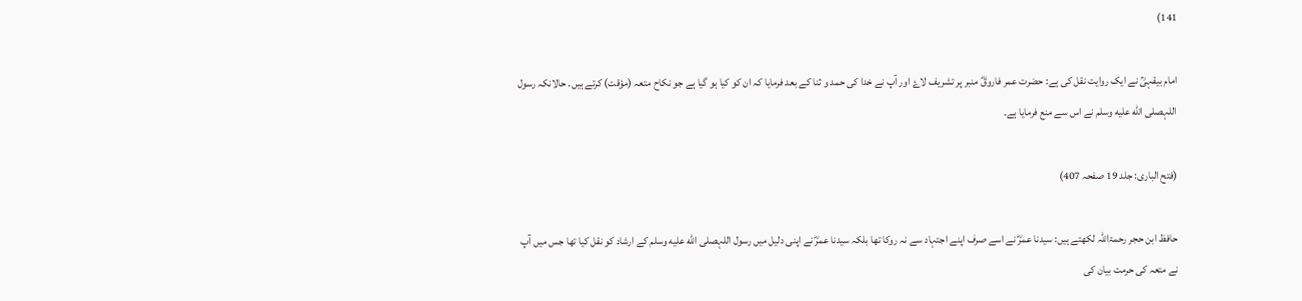141)

امام بیقہیؒ نے ایک روایت نقل کی ہے: حضرت عمر فاروقؓ منبر پر تشریف لاۓ اور آپ نے خدا کی حمد و ثنا کے بعد فرمایا کہ ان کو کیا ہو گیا ہے جو نکاح متعہ (مؤقت) کرتے ہیں۔ حالانکہ رسول اللہصلى الله عليه وسلم نے اس سے منع فرمایا ہے۔

(فتح الباری: جلد 19 صفحہ 407)

حافظ ابن حجر رحمۃاللہ لکھتے ہیں: سیدنا عمرؓ نے اسے صرف اپنے اجتہاد سے نہ روکا تھا بلکہ سیدنا عمرؓ نے اپنی دلیل میں رسول اللہصلى الله عليه وسلم کے ارشاد کو نقل کیا تھا جس میں آپ نے متعہ کی حرمت بیان کی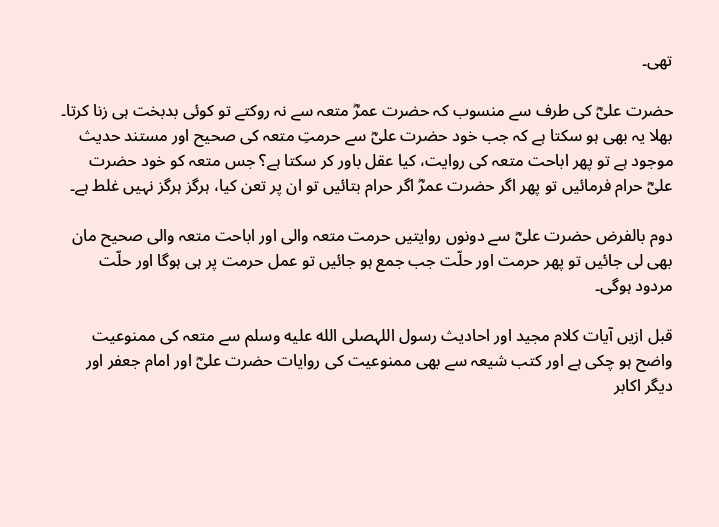تھی۔

حضرت علیؓ کی طرف سے منسوب کہ حضرت عمرؓ متعہ سے نہ روکتے تو کوئی بدبخت ہی زنا کرتا۔ بھلا یہ بھی ہو سکتا ہے کہ جب خود حضرت علیؓ سے حرمتِ متعہ کی صحیح اور مستند حدیث موجود ہے تو پھر اباحت متعہ کی روایت، کیا عقل باور کر سکتا ہے؟ جس متعہ کو خود حضرت علیؓ حرام فرمائیں تو پھر اگر حضرت عمرؓ اگر حرام بتائیں تو ان پر تعن کیا، ہرگز ہرگز نہیں غلط ہے۔

دوم بالفرض حضرت علیؓ سے دونوں روایتیں حرمت متعہ والی اور اباحت متعہ والی صحیح مان بھی لی جائیں تو پھر حرمت اور حلّت جب جمع ہو جائیں تو عمل حرمت پر ہی ہوگا اور حلّت مردود ہوگی۔

قبل ازیں آیات کلام مجید اور احادیث رسول اللہصلى الله عليه وسلم سے متعہ کی ممنوعیت واضح ہو چکی ہے اور کتب شیعہ سے بھی ممنوعیت کی روایات حضرت علیؓ اور امام جعفر اور دیگر اکابر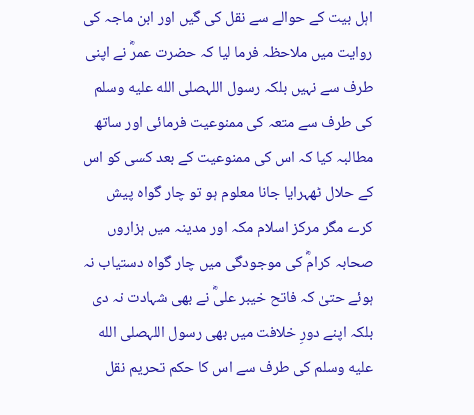اہل بیت کے حوالے سے نقل کی گیں اور ابن ماجہ کی روایت میں ملاحظہ فرما لیا کہ حضرت عمرؓ نے اپنی طرف سے نہیں بلکہ رسول اللہصلى الله عليه وسلم کی طرف سے متعہ کی ممنوعیت فرمائی اور ساتھ مطالبہ کیا کہ اس کی ممنوعیت کے بعد کسی کو اس کے حلال ٹھہرایا جانا معلوم ہو تو چار گواہ پیش کرے مگر مرکز اسلام مکہ اور مدینہ میں ہزاروں صحابہ کرامؓ کی موجودگی میں چار گواہ دستیاب نہ ہوئے حتیٰ کہ فاتح خیبر علیؓ نے بھی شہادت نہ دی بلکہ اپنے دورِ خلافت میں بھی رسول اللہصلى الله عليه وسلم کی طرف سے اس کا حکم تحریم نقل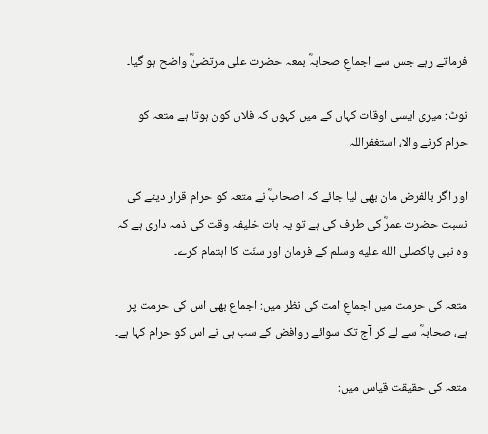فرماتے رہے جس سے اجماعِ صحابہؓ بمعہ حضرت علی مرتضیٰؓ واضح ہو گیا۔

نوٹ: میری ایسی اوقات کہاں کے میں کہوں کہ فلاں کون ہوتا ہے متعہ کو حرام کرنے والا، استغفراللہ

اور اگر بالفرض مان بھی لیا جائے کہ اصحابؓ نے متعہ کو حرام قرار دینے کی نسبت حضرت عمرؓ کی طرف کی ہے تو یہ بات خلیفہ وقت کی ذمہ داری ہے کہ وہ نبی پاکصلى الله عليه وسلم کے فرمان اور سنّت کا اہتمام کرے۔

متعہ کی حرمت میں اجماعِ امت کی نظر میں: اجماع بھی اس کی حرمت پر ہے، صحابہؓ سے لے کر آج تک سوائے روافض کے سب ہی نے اس کو حرام کہا ہے۔

متعہ کی حقیقت قیاس میں: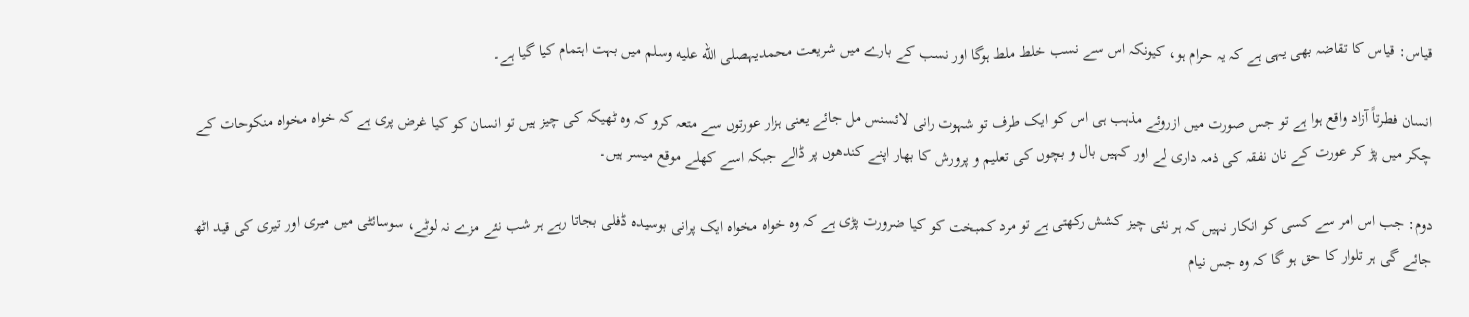قیاس: قیاس کا تقاضہ بھی یہی ہے کہ یہ حرام ہو، کیونکہ اس سے نسب خلط ملط ہوگا اور نسب کے بارے میں شریعت محمدیہصلى الله عليه وسلم میں بہت اہتمام کیا گیا ہے۔

انسان فطرتاً آزاد واقع ہوا ہے تو جس صورت میں ازروئے مذہب ہی اس کو ایک طرف تو شہوت رانی لائسنس مل جائے یعنی ہزار عورتوں سے متعہ کرو کہ وہ ٹھیکہ کی چیز ہیں تو انسان کو کیا غرض پری ہے کہ خواہ مخواہ منکوحات کے چکر میں پڑ کر عورت کے نان نفقہ کی ذمہ داری لے اور کہیں بال و بچوں کی تعلیم و پرورش کا بھار اپنے کندھوں پر ڈالے جبکہ اسے کھلے موقع میسر ہیں۔

دوم: جب اس امر سے کسی کو انکار نہیں کہ ہر نئی چیز کشش رکھتی ہے تو مرد کمبخت کو کیا ضرورت پڑی ہے کہ وہ خواہ مخواہ ایک پرانی بوسیدہ ڈفلی بجاتا رہے ہر شب نئے مزے نہ لوٹے، سوسائٹی میں میری اور تیری کی قید اٹھ جائے گی ہر تلوار کا حق ہو گا کہ وہ جس نیام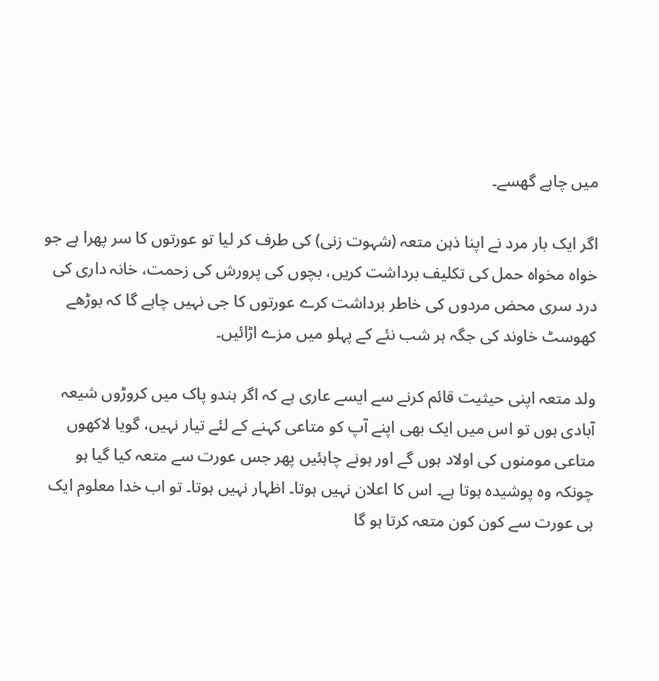میں چاہے گھسے۔

اگر ایک بار مرد نے اپنا ذہن متعہ (شہوت زنی) کی طرف کر لیا تو عورتوں کا سر پھرا ہے جو خواہ مخواہ حمل کی تکلیف برداشت کریں، بچوں کی پرورش کی زحمت، خانہ داری کی درد سری محض مردوں کی خاطر برداشت کرے عورتوں کا جی نہیں چاہے گا کہ بوڑھے کھوسٹ خاوند کی جگہ ہر شب نئے کے پہلو میں مزے اڑائیں۔

ولد متعہ اپنی حیثیت قائم کرنے سے ایسے عاری ہے کہ اگر ہندو پاک میں کروڑوں شیعہ آبادی ہوں تو اس میں ایک بھی اپنے آپ کو متاعی کہنے کے لئے تیار نہیں، گویا لاکھوں متاعی مومنوں کی اولاد ہوں گے اور ہونے چاہئیں پھر جس عورت سے متعہ کیا گیا ہو چونکہ وہ پوشیدہ ہوتا ہے۔ اس کا اعلان نہیں ہوتا۔ اظہار نہیں ہوتا۔ تو اب خدا معلوم ایک ہی عورت سے کون کون متعہ کرتا ہو گا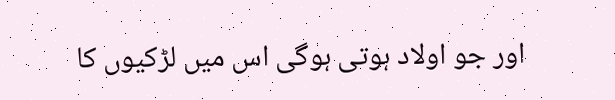اور جو اولاد ہوتی ہوگی اس میں لڑکیوں کا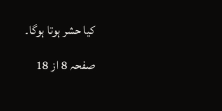کیا حشر ہوتا ہوگا۔

صفحہ 8 از 18